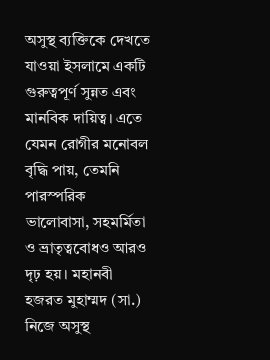অসুস্থ ব্যক্তিকে দেখতে যাওয়া ইসলামে একটি গুরুত্বপূর্ণ সুন্নত এবং মানবিক দায়িত্ব। এতে যেমন রোগীর মনোবল বৃদ্ধি পায়, তেমনি পারস্পরিক ভালোবাসা, সহমর্মিতা ও ভ্রাতৃত্ববোধও আরও দৃঢ় হয়। মহানবী হজরত মুহাম্মদ (সা.) নিজে অসুস্থ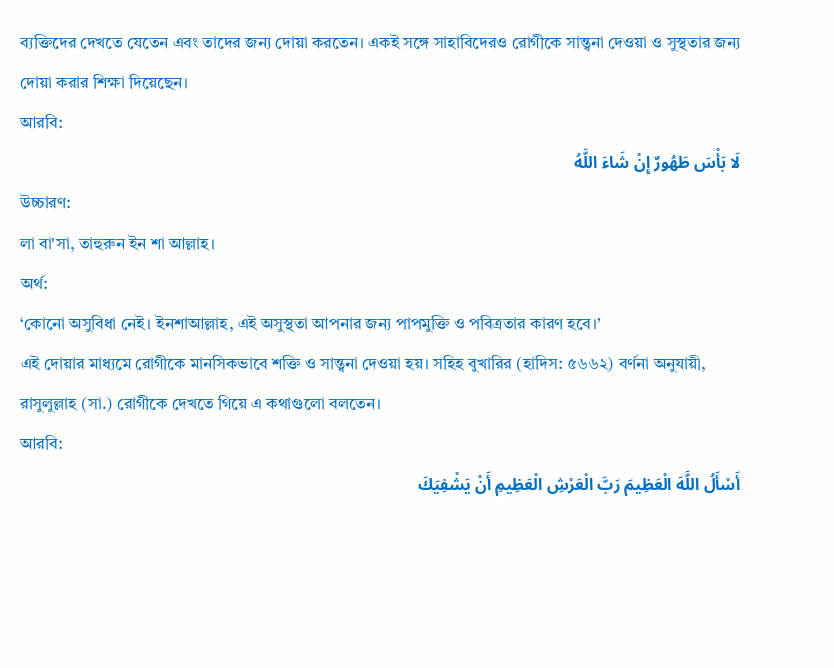ব্যক্তিদের দেখতে যেতেন এবং তাদের জন্য দোয়া করতেন। একই সঙ্গে সাহাবিদেরও রোগীকে সান্ত্বনা দেওয়া ও সুস্থতার জন্য দোয়া করার শিক্ষা দিয়েছেন।
আরবি:
لَا بَأْسَ طَهُورٌ إِنْ شَاءَ اللَّهُ
উচ্চারণ:
লা বা'সা, তাহুরুন ইন শা আল্লাহ।
অর্থ:
‘কোনো অসুবিধা নেই। ইনশাআল্লাহ, এই অসুস্থতা আপনার জন্য পাপমুক্তি ও পবিত্রতার কারণ হবে।’
এই দোয়ার মাধ্যমে রোগীকে মানসিকভাবে শক্তি ও সান্ত্বনা দেওয়া হয়। সহিহ বুখারির (হাদিস: ৫৬৬২) বর্ণনা অনুযায়ী, রাসুলুল্লাহ (সা.) রোগীকে দেখতে গিয়ে এ কথাগুলো বলতেন।
আরবি:
أَسْأَلُ اللَّهَ الْعَظِيمَ رَبَّ الْعَرْشِ الْعَظِيمِ أَنْ يَشْفِيَكَ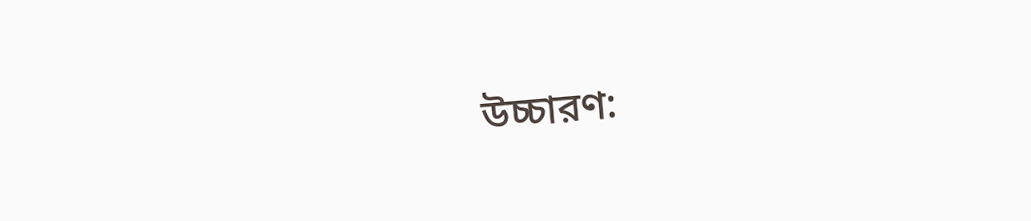উচ্চারণ: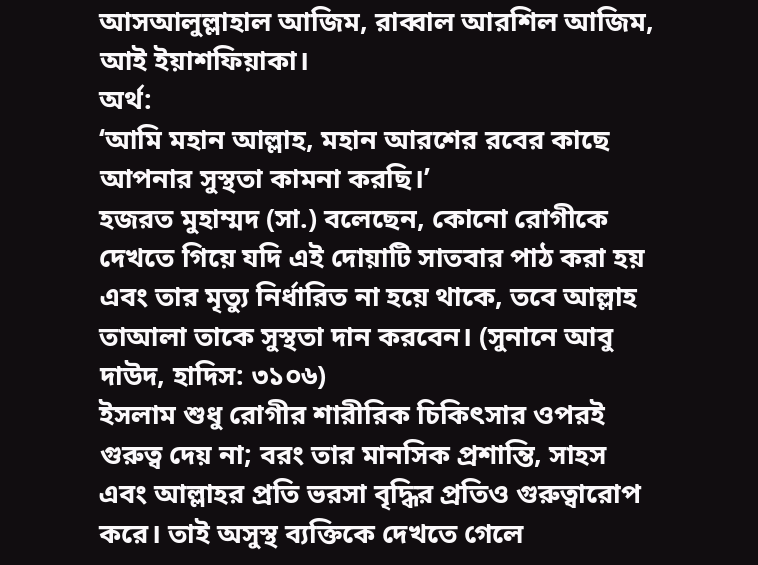আসআলুল্লাহাল আজিম, রাব্বাল আরশিল আজিম, আই ইয়াশফিয়াকা।
অর্থ:
‘আমি মহান আল্লাহ, মহান আরশের রবের কাছে আপনার সুস্থতা কামনা করছি।’
হজরত মুহাম্মদ (সা.) বলেছেন, কোনো রোগীকে দেখতে গিয়ে যদি এই দোয়াটি সাতবার পাঠ করা হয় এবং তার মৃত্যু নির্ধারিত না হয়ে থাকে, তবে আল্লাহ তাআলা তাকে সুস্থতা দান করবেন। (সুনানে আবু দাউদ, হাদিস: ৩১০৬)
ইসলাম শুধু রোগীর শারীরিক চিকিৎসার ওপরই গুরুত্ব দেয় না; বরং তার মানসিক প্রশান্তি, সাহস এবং আল্লাহর প্রতি ভরসা বৃদ্ধির প্রতিও গুরুত্বারোপ করে। তাই অসুস্থ ব্যক্তিকে দেখতে গেলে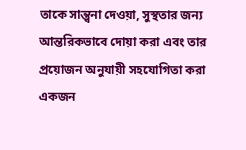তাকে সান্ত্বনা দেওয়া, সুস্থতার জন্য আন্তরিকভাবে দোয়া করা এবং তার প্রয়োজন অনুযায়ী সহযোগিতা করা একজন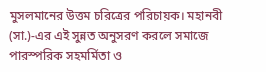মুসলমানের উত্তম চরিত্রের পরিচায়ক। মহানবী (সা.)-এর এই সুন্নত অনুসরণ করলে সমাজে পারস্পরিক সহমর্মিতা ও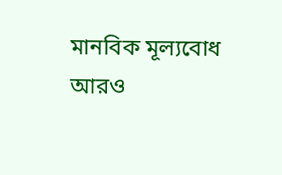মানবিক মূল্যবোধ আরও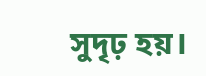সুদৃঢ় হয়।